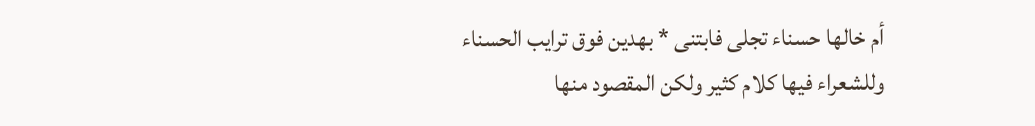أم خالها حسناء تجلى فابتنى * بهدين فوق ترايب الحسناء
وللشعراء فيها كلام كثير ولكن المقصود منها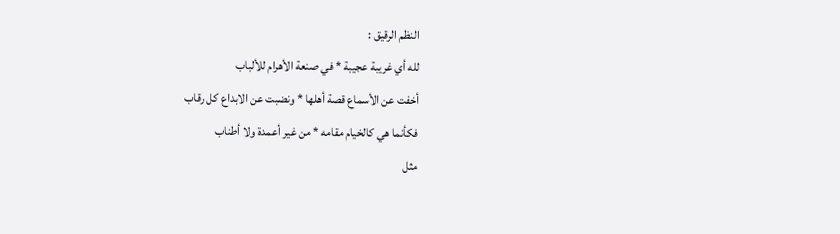النظم الرقيق :
لله أي غريبة عجيبة * في صنعة الأهرام للألباب
أخفت عن الأسماع قصة أهلها * ونضبت عن الابداع كل رقاب
فكأنما هي كالخيام مقامه * من غير أعمدة ولا أطناب
مثل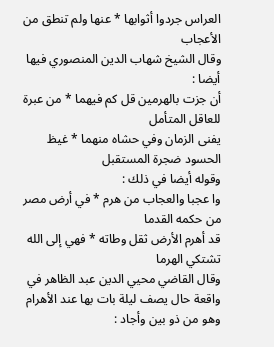العراس جردوا أثوابها * عنها ولم تنطق من الأعجاب
وقال الشيخ شهاب الدين المنصوري فيها أيضا :
أن جزت بالهرمين قل كم فيهما * من عبرة للعاقل المتأمل
يفنى الزمان وفي حشاه منهما * غيظ الحسود ضجرة المستقبل
وقوله أيضا في ذلك :
وا عجبا والعجاب من هرم * في أرض مصر من حكمه القدما
قد أهرم الأرض ثقل وطاته * فهي إلى الله تشتكي الهرما
وقال القاضي محيي الدين عبد الظاهر في واقعة حال يصف ليلة بات بها عند الأهرام وهو من ذو بين وأجاد :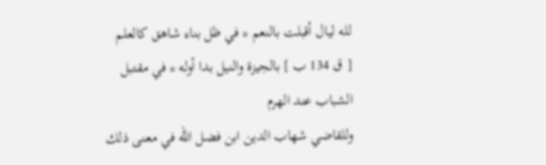لله ليال أقبلت بالنعم * في ظل بناء شاهق كالعلم
[ ق 134 ب ] بالجيزة والنيل بدا أوله * في مقتبل الشباب عند الهرم
وللقاضي شهاب الدين ابن فضل الله في معنى ذلك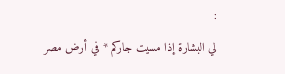:
لي البشارة إذا مسيت جاركم * في أرض مصر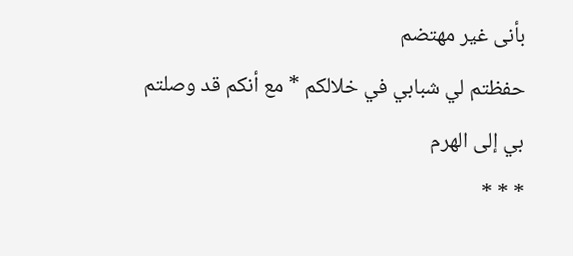بأنى غير مهتضم
حفظتم لي شبابي في خلالكم * مع أنكم قد وصلتم بي إلى الهرم
* * *